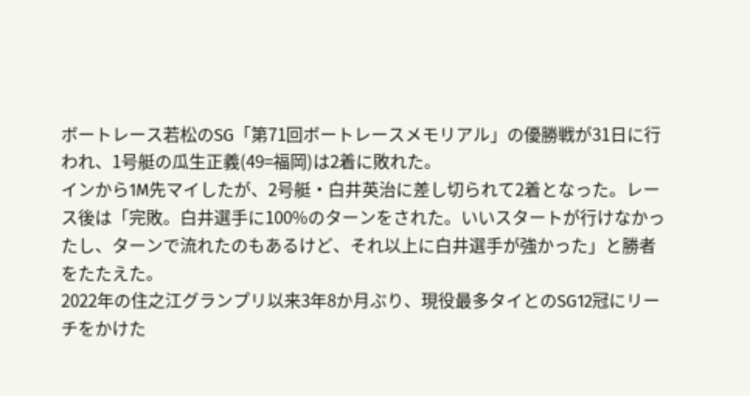ボートレース若松のSG「第71回ボートレースメモリアル」の優勝戦が31日に行われ、1号艇の瓜生正義(49=福岡)は2着に敗れた。
インから1M先マイしたが、2号艇・白井英治に差し切られて2着となった。レース後は「完敗。白井選手に100%のターンをされた。いいスタートが行けなかったし、ターンで流れたのもあるけど、それ以上に白井選手が強かった」と勝者をたたえた。
2022年の住之江グランプリ以来3年8か月ぶり、現役最多タイとのSG12冠にリーチをかけた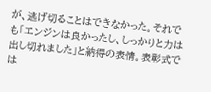が、逃げ切ることはできなかった。それでも「エンジンは良かったし、しっかりと力は出し切れました」と納得の表情。表彰式では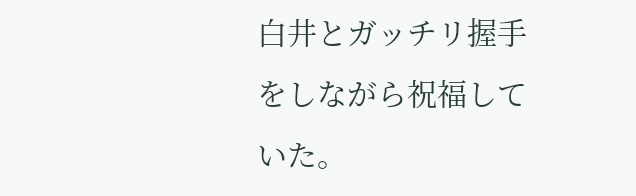白井とガッチリ握手をしながら祝福していた。